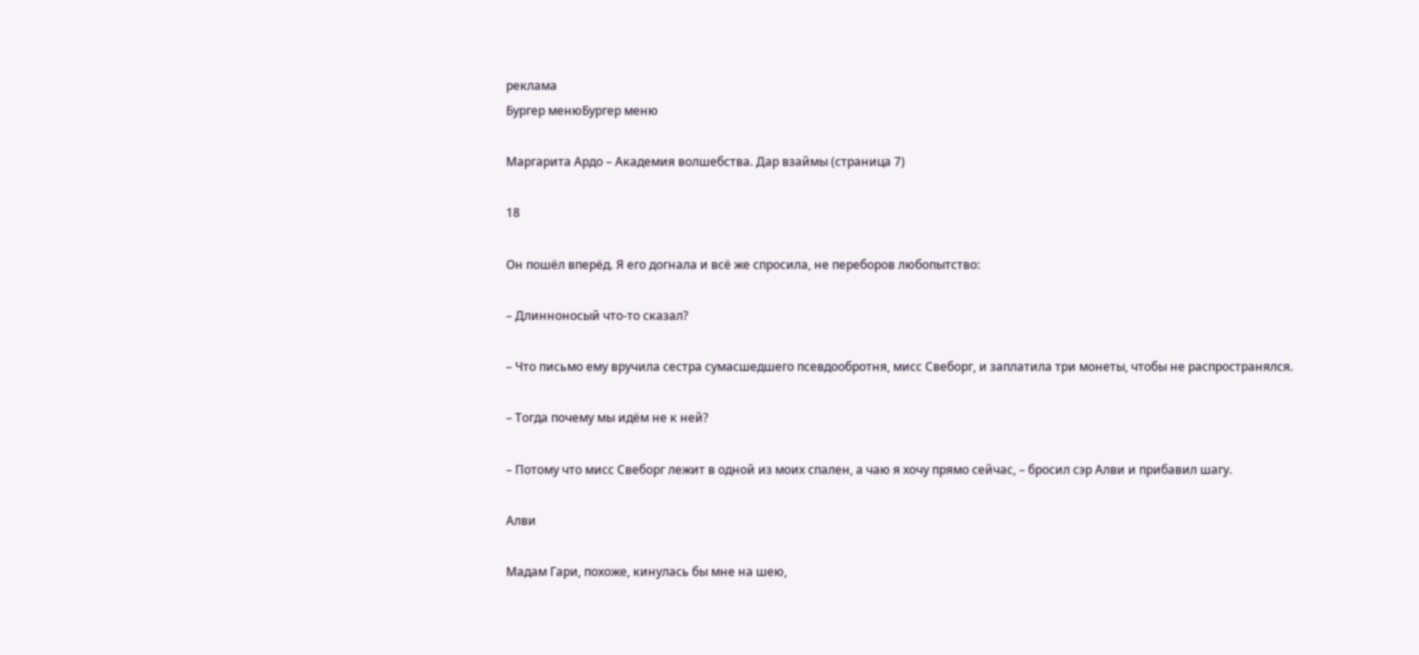реклама
Бургер менюБургер меню

Маргарита Ардо – Академия волшебства. Дар взаймы (страница 7)

18

Он пошёл вперёд. Я его догнала и всё же спросила, не переборов любопытство:

– Длинноносый что-то сказал?

– Что письмо ему вручила сестра сумасшедшего псевдообротня, мисс Свеборг, и заплатила три монеты, чтобы не распространялся.

– Тогда почему мы идём не к ней?

– Потому что мисс Свеборг лежит в одной из моих спален, а чаю я хочу прямо сейчас, – бросил сэр Алви и прибавил шагу.

Алви

Мадам Гари, похоже, кинулась бы мне на шею,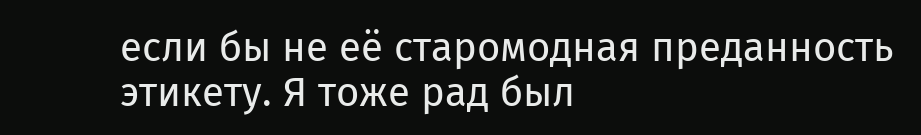если бы не её старомодная преданность этикету. Я тоже рад был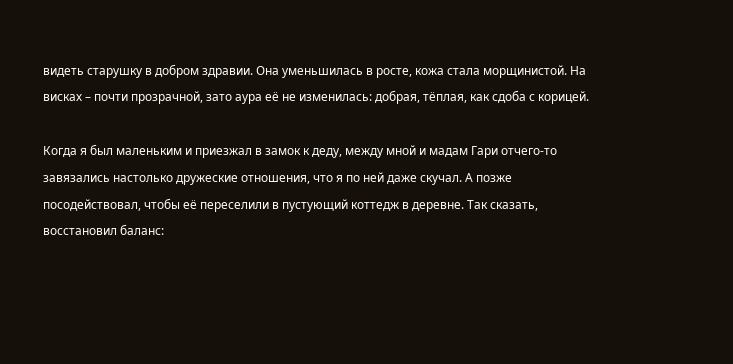видеть старушку в добром здравии. Она уменьшилась в росте, кожа стала морщинистой. На висках – почти прозрачной, зато аура её не изменилась: добрая, тёплая, как сдоба с корицей.

Когда я был маленьким и приезжал в замок к деду, между мной и мадам Гари отчего-то завязались настолько дружеские отношения, что я по ней даже скучал. А позже посодействовал, чтобы её переселили в пустующий коттедж в деревне. Так сказать, восстановил баланс: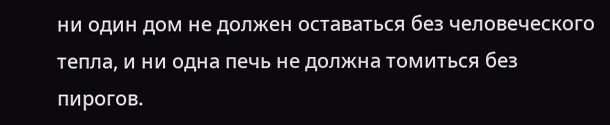ни один дом не должен оставаться без человеческого тепла, и ни одна печь не должна томиться без пирогов.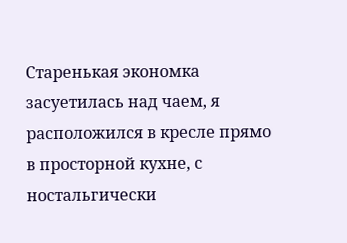Старенькая экономка засуетилась над чаем, я расположился в кресле прямо в просторной кухне, с ностальгически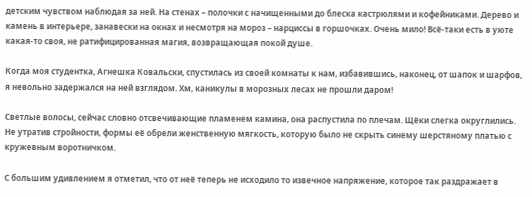детским чувством наблюдая за ней. На стенах – полочки с начищенными до блеска кастрюлями и кофейниками. Дерево и камень в интерьере, занавески на окнах и несмотря на мороз – нарциссы в горшочках. Очень мило! Всё-таки есть в уюте какая-то своя, не ратифицированная магия, возвращающая покой душе.

Когда моя студентка, Агнешка Ковальски, спустилась из своей комнаты к нам, избавившись, наконец, от шапок и шарфов, я невольно задержался на ней взглядом. Хм, каникулы в морозных лесах не прошли даром!

Светлые волосы, сейчас словно отсвечивающие пламенем камина, она распустила по плечам. Щёки слегка округлились. Не утратив стройности, формы её обрели женственную мягкость, которую было не скрыть синему шерстяному платью с кружевным воротничком.

С большим удивлением я отметил, что от неё теперь не исходило то извечное напряжение, которое так раздражает в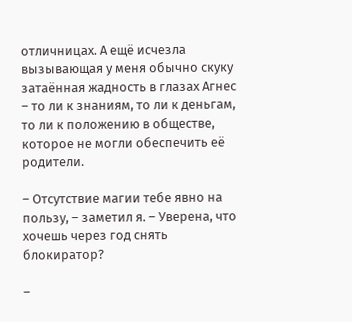отличницах. А ещё исчезла вызывающая у меня обычно скуку затаённая жадность в глазах Агнес – то ли к знаниям, то ли к деньгам, то ли к положению в обществе, которое не могли обеспечить её родители.

– Отсутствие магии тебе явно на пользу, – заметил я. – Уверена, что хочешь через год снять блокиратор?

–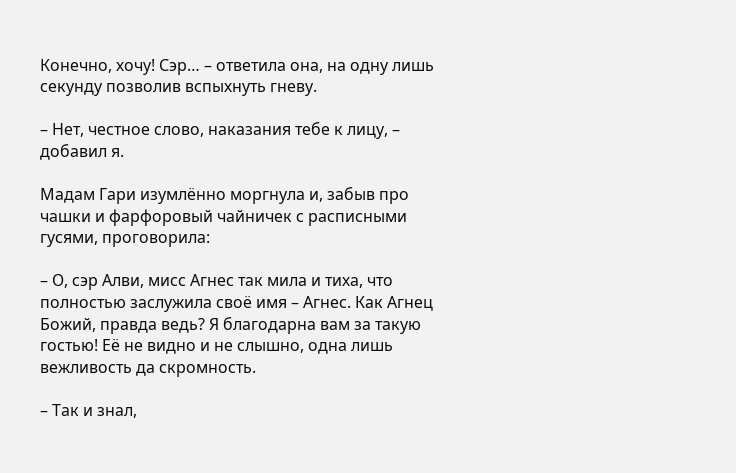Конечно, хочу! Сэр… – ответила она, на одну лишь секунду позволив вспыхнуть гневу.

– Нет, честное слово, наказания тебе к лицу, – добавил я.

Мадам Гари изумлённо моргнула и, забыв про чашки и фарфоровый чайничек с расписными гусями, проговорила:

– О, сэр Алви, мисс Агнес так мила и тиха, что полностью заслужила своё имя – Агнес. Как Агнец Божий, правда ведь? Я благодарна вам за такую гостью! Её не видно и не слышно, одна лишь вежливость да скромность.

– Так и знал,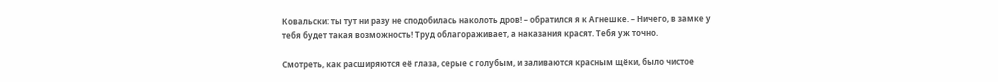Ковальски: ты тут ни разу не сподобилась наколоть дров! – обратился я к Агнешке. – Ничего, в замке у тебя будет такая возможность! Труд облагораживает, а наказания красят. Тебя уж точно.

Смотреть, как расширяются её глаза, серые с голубым, и заливаются красным щёки, было чистое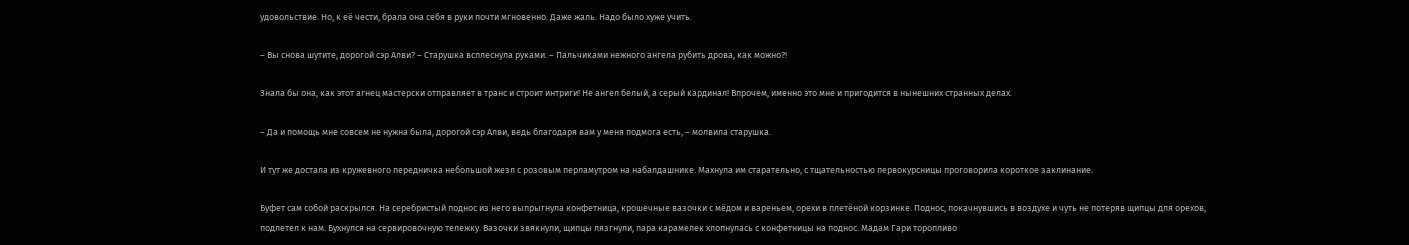удовольствие. Но, к её чести, брала она себя в руки почти мгновенно. Даже жаль. Надо было хуже учить.

– Вы снова шутите, дорогой сэр Алви? – Старушка всплеснула руками. – Пальчиками нежного ангела рубить дрова, как можно?!

Знала бы она, как этот агнец мастерски отправляет в транс и строит интриги! Не ангел белый, а серый кардинал! Впрочем, именно это мне и пригодится в нынешних странных делах.

– Да и помощь мне совсем не нужна была, дорогой сэр Алви, ведь благодаря вам у меня подмога есть, – молвила старушка.

И тут же достала из кружевного передничка небольшой жезл с розовым перламутром на набалдашнике. Махнула им старательно, с тщательностью первокурсницы проговорила короткое заклинание.

Буфет сам собой раскрылся. На серебристый поднос из него выпрыгнула конфетница, крошечные вазочки с мёдом и вареньем, орехи в плетёной корзинке. Поднос, покачнувшись в воздухе и чуть не потеряв щипцы для орехов, подлетел к нам. Бухнулся на сервировочную тележку. Вазочки звякнули, щипцы лязгнули, пара карамелек хлопнулась с конфетницы на поднос. Мадам Гари торопливо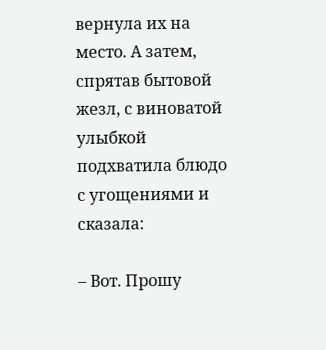вернула их на место. А затем, спрятав бытовой жезл, с виноватой улыбкой подхватила блюдо с угощениями и сказала:

– Вот. Прошу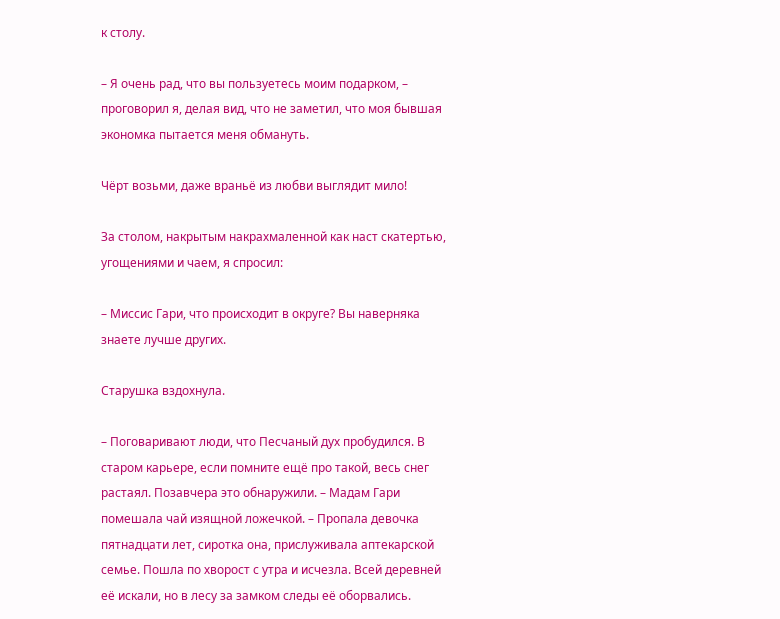к столу.

– Я очень рад, что вы пользуетесь моим подарком, – проговорил я, делая вид, что не заметил, что моя бывшая экономка пытается меня обмануть.

Чёрт возьми, даже враньё из любви выглядит мило!

За столом, накрытым накрахмаленной как наст скатертью, угощениями и чаем, я спросил:

– Миссис Гари, что происходит в округе? Вы наверняка знаете лучше других.

Старушка вздохнула.

– Поговаривают люди, что Песчаный дух пробудился. В старом карьере, если помните ещё про такой, весь снег растаял. Позавчера это обнаружили. – Мадам Гари помешала чай изящной ложечкой. – Пропала девочка пятнадцати лет, сиротка она, прислуживала аптекарской семье. Пошла по хворост с утра и исчезла. Всей деревней её искали, но в лесу за замком следы её оборвались.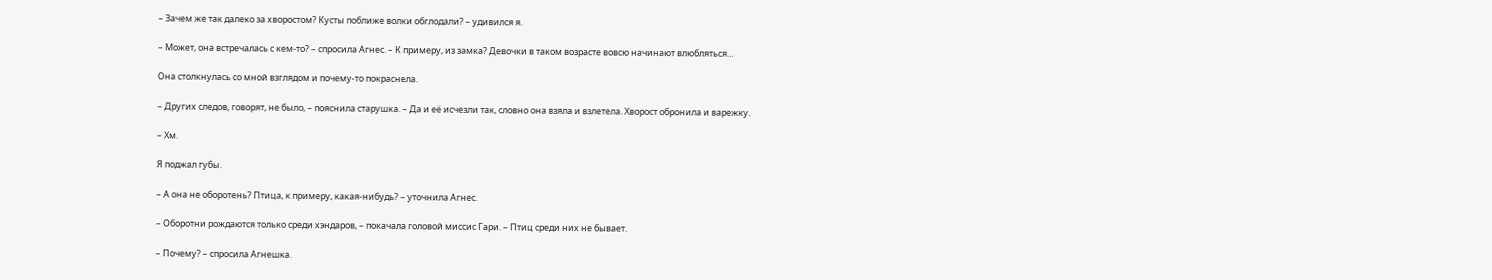– Зачем же так далеко за хворостом? Кусты поближе волки обглодали? – удивился я.

– Может, она встречалась с кем-то? – спросила Агнес. – К примеру, из замка? Девочки в таком возрасте вовсю начинают влюбляться…

Она столкнулась со мной взглядом и почему-то покраснела.

– Других следов, говорят, не было, – пояснила старушка. – Да и её исчезли так, словно она взяла и взлетела. Хворост обронила и варежку.

– Хм.

Я поджал губы.

– А она не оборотень? Птица, к примеру, какая-нибудь? – уточнила Агнес.

– Оборотни рождаются только среди хэндаров, – покачала головой миссис Гари. – Птиц среди них не бывает.

– Почему? – спросила Агнешка.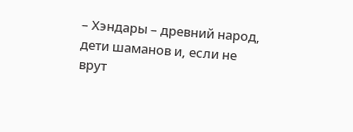– Хэндары – древний народ, дети шаманов и, если не врут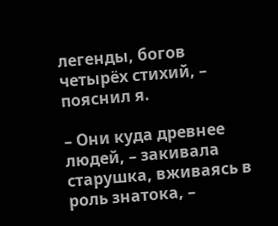легенды, богов четырёх стихий, – пояснил я.

– Они куда древнее людей, – закивала старушка, вживаясь в роль знатока, –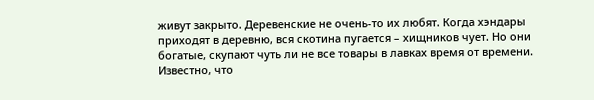живут закрыто. Деревенские не очень-то их любят. Когда хэндары приходят в деревню, вся скотина пугается – хищников чует. Но они богатые, скупают чуть ли не все товары в лавках время от времени. Известно, что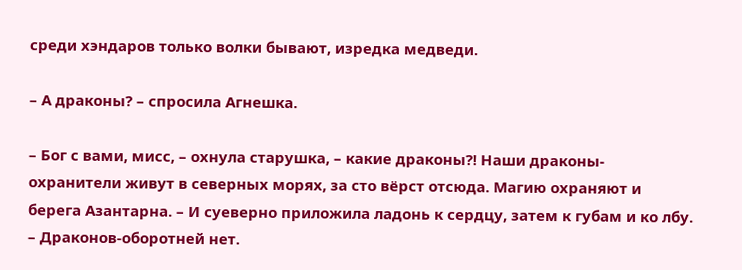среди хэндаров только волки бывают, изредка медведи.

– А драконы? – спросила Агнешка.

– Бог с вами, мисс, – охнула старушка, – какие драконы?! Наши драконы-охранители живут в северных морях, за сто вёрст отсюда. Магию охраняют и берега Азантарна. – И суеверно приложила ладонь к сердцу, затем к губам и ко лбу. – Драконов-оборотней нет.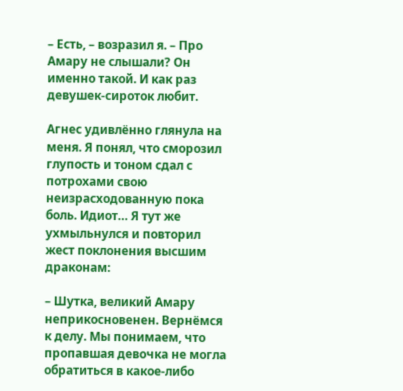– Есть, – возразил я. – Про Амару не слышали? Он именно такой. И как раз девушек-сироток любит.

Агнес удивлённо глянула на меня. Я понял, что сморозил глупость и тоном сдал с потрохами свою неизрасходованную пока боль. Идиот… Я тут же ухмыльнулся и повторил жест поклонения высшим драконам:

– Шутка, великий Амару неприкосновенен. Вернёмся к делу. Мы понимаем, что пропавшая девочка не могла обратиться в какое-либо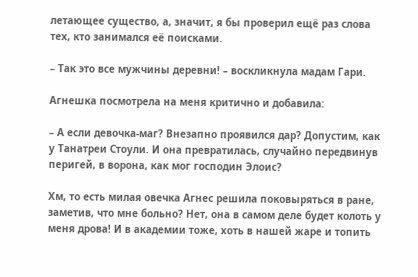летающее существо, а, значит, я бы проверил ещё раз слова тех, кто занимался её поисками.

– Так это все мужчины деревни! – воскликнула мадам Гари.

Агнешка посмотрела на меня критично и добавила:

– А если девочка-маг? Внезапно проявился дар? Допустим, как у Танатреи Стоули. И она превратилась, случайно передвинув перигей, в ворона, как мог господин Элоис?

Хм, то есть милая овечка Агнес решила поковыряться в ране, заметив, что мне больно? Нет, она в самом деле будет колоть у меня дрова! И в академии тоже, хоть в нашей жаре и топить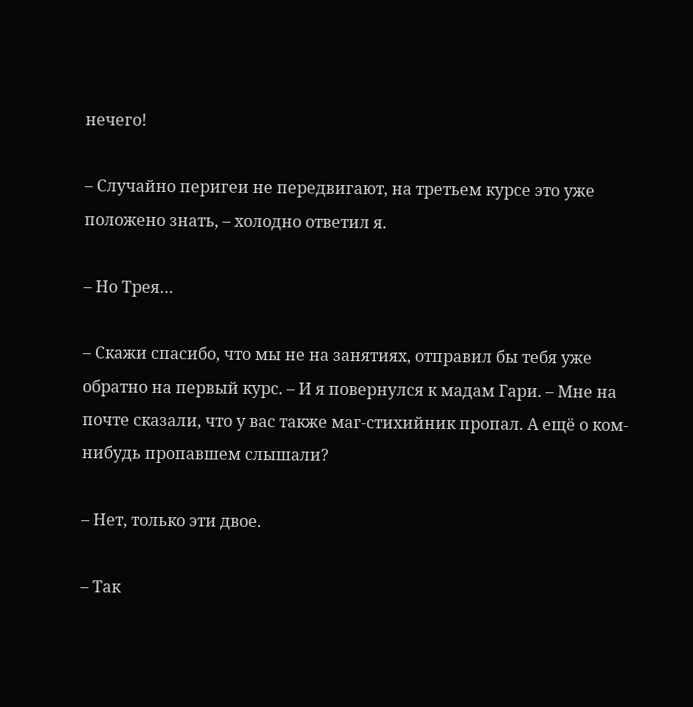нечего!

– Случайно перигеи не передвигают, на третьем курсе это уже положено знать, – холодно ответил я.

– Но Трея…

– Скажи спасибо, что мы не на занятиях, отправил бы тебя уже обратно на первый курс. – И я повернулся к мадам Гари. – Мне на почте сказали, что у вас также маг-стихийник пропал. А ещё о ком-нибудь пропавшем слышали?

– Нет, только эти двое.

– Так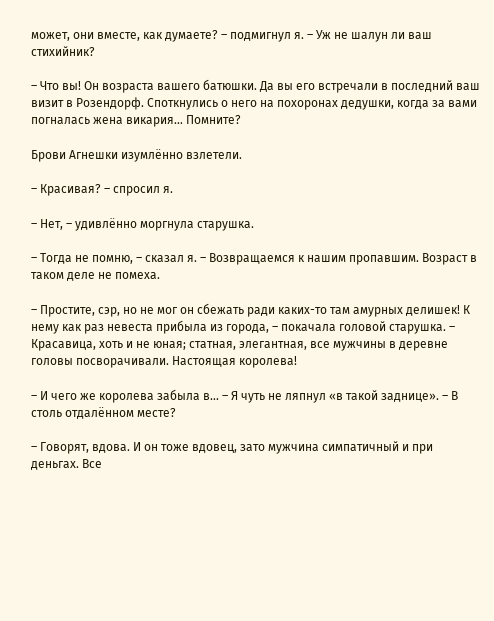может, они вместе, как думаете? – подмигнул я. – Уж не шалун ли ваш стихийник?

– Что вы! Он возраста вашего батюшки. Да вы его встречали в последний ваш визит в Розендорф. Споткнулись о него на похоронах дедушки, когда за вами погналась жена викария… Помните?

Брови Агнешки изумлённо взлетели.

– Красивая? – спросил я.

– Нет, – удивлённо моргнула старушка.

– Тогда не помню, – сказал я. – Возвращаемся к нашим пропавшим. Возраст в таком деле не помеха.

– Простите, сэр, но не мог он сбежать ради каких-то там амурных делишек! К нему как раз невеста прибыла из города, – покачала головой старушка. – Красавица, хоть и не юная; статная, элегантная, все мужчины в деревне головы посворачивали. Настоящая королева!

– И чего же королева забыла в… – Я чуть не ляпнул «в такой заднице». – В столь отдалённом месте?

– Говорят, вдова. И он тоже вдовец, зато мужчина симпатичный и при деньгах. Все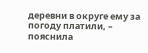деревни в округе ему за погоду платили, – пояснила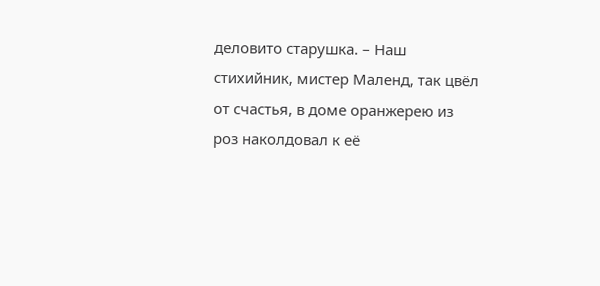деловито старушка. – Наш стихийник, мистер Маленд, так цвёл от счастья, в доме оранжерею из роз наколдовал к её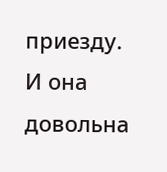приезду. И она довольна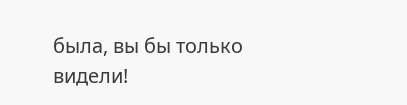была, вы бы только видели!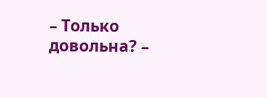– Только довольна? –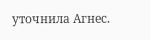уточнила Агнес.